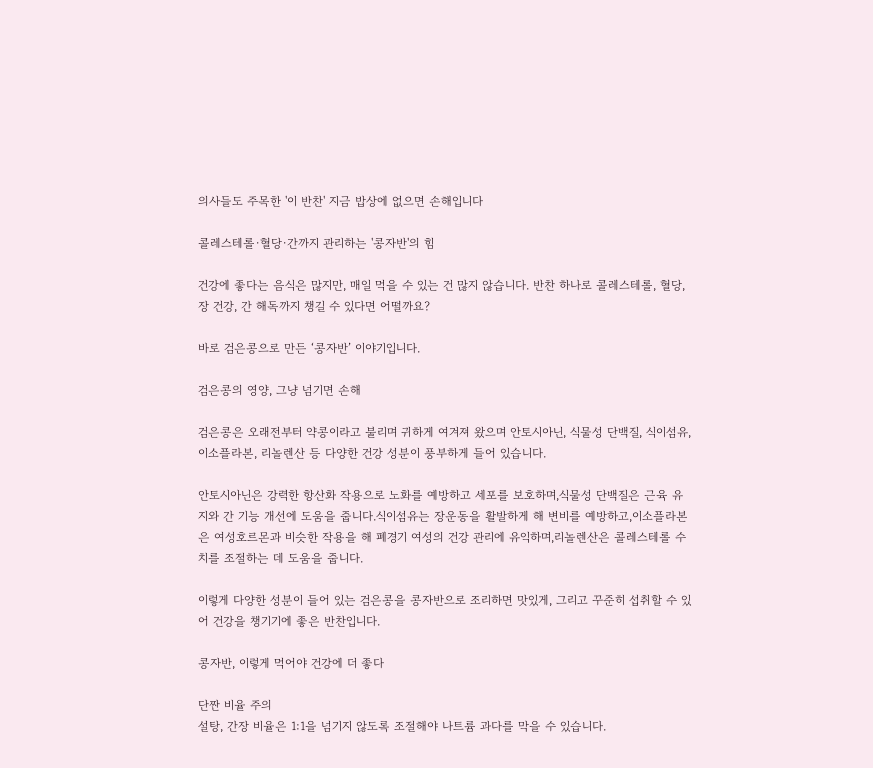의사들도 주목한 '이 반찬' 지금 밥상에 없으면 손해입니다

콜레스테롤·혈당·간까지 관리하는 '콩자반'의 힘

건강에 좋다는 음식은 많지만, 매일 먹을 수 있는 건 많지 않습니다. 반찬 하나로 콜레스테롤, 혈당, 장 건강, 간 해독까지 챙길 수 있다면 어떨까요?

바로 검은콩으로 만든 ‘콩자반’ 이야기입니다.

검은콩의 영양, 그냥 넘기면 손해

검은콩은 오래전부터 약콩이라고 불리며 귀하게 여겨져 왔으며 안토시아닌, 식물성 단백질, 식이섬유, 이소플라본, 리놀렌산 등 다양한 건강 성분이 풍부하게 들어 있습니다.

안토시아닌은 강력한 항산화 작용으로 노화를 예방하고 세포를 보호하며,식물성 단백질은 근육 유지와 간 기능 개선에 도움을 줍니다.식이섬유는 장운동을 활발하게 해 변비를 예방하고,이소플라본은 여성호르몬과 비슷한 작용을 해 폐경기 여성의 건강 관리에 유익하며,리놀렌산은 콜레스테롤 수치를 조절하는 데 도움을 줍니다.

이렇게 다양한 성분이 들어 있는 검은콩을 콩자반으로 조리하면 맛있게, 그리고 꾸준히 섭취할 수 있어 건강을 챙기기에 좋은 반찬입니다.

콩자반, 이렇게 먹어야 건강에 더 좋다

단짠 비율 주의
설탕, 간장 비율은 1:1을 넘기지 않도록 조절해야 나트륨 과다를 막을 수 있습니다.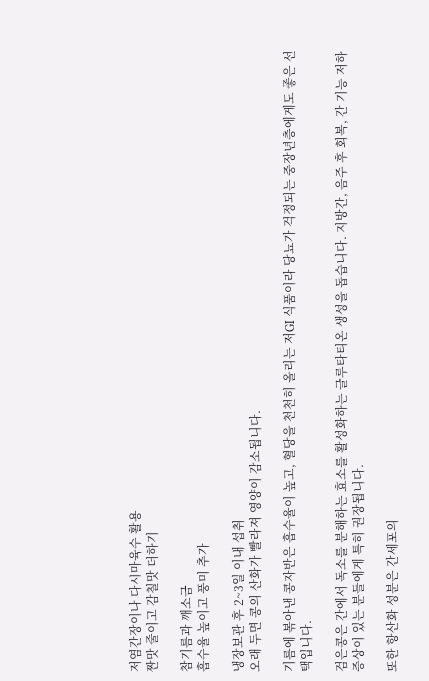저염간장이나 다시마육수 활용
짠맛 줄이고 감칠맛 더하기

참기름과 깨소금
흡수율 높이고 풍미 추가

냉장보관 후 2~3일 이내 섭취
오래 두면 콩의 산화가 빨라져 영양이 감소됩니다.

기름에 볶아낸 콩자반은 흡수율이 높고, 혈당을 천천히 올리는 저GI 식품이라 당뇨가 걱정되는 중장년층에게도 좋은 선택입니다.

검은콩은 간에서 독소를 분해하는 효소를 활성화하는 글루타티온 생성을 돕습니다. 지방간, 음주 후 회복, 간 기능 저하 증상이 있는 분들에게 특히 권장됩니다.

또한 항산화 성분은 간세포의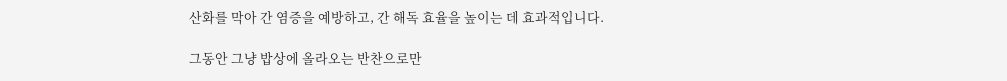산화를 막아 간 염증을 예방하고, 간 해독 효율을 높이는 데 효과적입니다.

그동안 그냥 밥상에 올라오는 반찬으로만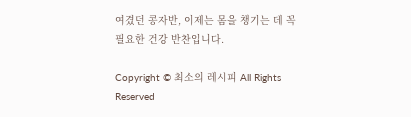여겼던 콩자반, 이제는 몸을 챙기는 데 꼭 필요한 건강 반찬입니다.

Copyright © 최소의 레시피 All Rights Reserved